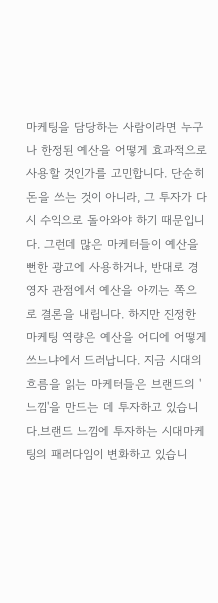마케팅을 담당하는 사람이라면 누구나 한정된 예산을 어떻게 효과적으로 사용할 것인가를 고민합니다. 단순히 돈을 쓰는 것이 아니라, 그 투자가 다시 수익으로 돌아와야 하기 때문입니다. 그런데 많은 마케터들이 예산을 뻔한 광고에 사용하거나, 반대로 경영자 관점에서 예산을 아끼는 쪽으로 결론을 내립니다. 하지만 진정한 마케팅 역량은 예산을 어디에 어떻게 쓰느냐에서 드러납니다. 지금 시대의 흐름을 읽는 마케터들은 브랜드의 '느낌'을 만드는 데 투자하고 있습니다.브랜드 느낌에 투자하는 시대마케팅의 패러다임이 변화하고 있습니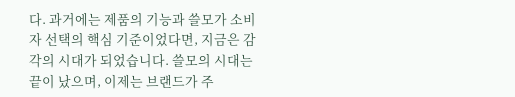다. 과거에는 제품의 기능과 쓸모가 소비자 선택의 핵심 기준이었다면, 지금은 감각의 시대가 되었습니다. 쓸모의 시대는 끝이 났으며, 이제는 브랜드가 주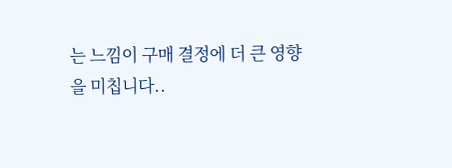는 느낌이 구매 결정에 더 큰 영향을 미칩니다..